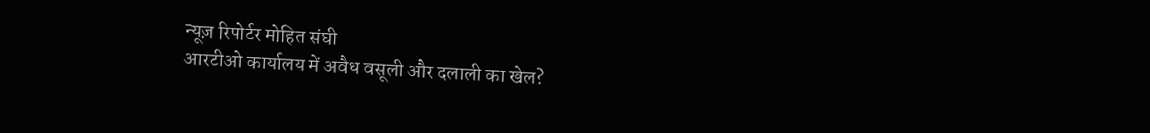न्यूज़ रिपोर्टर मोहित संघी
आरटीओ कार्यालय में अवैध वसूली और दलाली का खेल?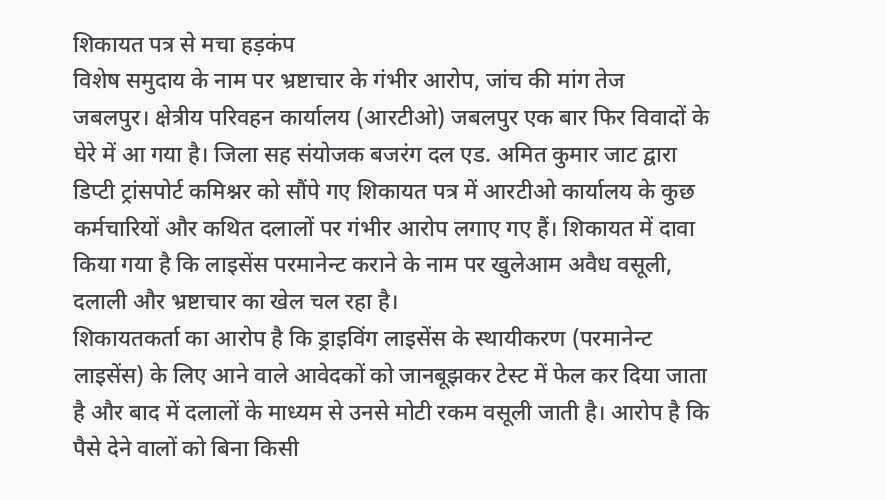शिकायत पत्र से मचा हड़कंप
विशेष समुदाय के नाम पर भ्रष्टाचार के गंभीर आरोप, जांच की मांग तेज
जबलपुर। क्षेत्रीय परिवहन कार्यालय (आरटीओ) जबलपुर एक बार फिर विवादों के घेरे में आ गया है। जिला सह संयोजक बजरंग दल एड. अमित कुमार जाट द्वारा डिप्टी ट्रांसपोर्ट कमिश्नर को सौंपे गए शिकायत पत्र में आरटीओ कार्यालय के कुछ कर्मचारियों और कथित दलालों पर गंभीर आरोप लगाए गए हैं। शिकायत में दावा किया गया है कि लाइसेंस परमानेन्ट कराने के नाम पर खुलेआम अवैध वसूली, दलाली और भ्रष्टाचार का खेल चल रहा है।
शिकायतकर्ता का आरोप है कि ड्राइविंग लाइसेंस के स्थायीकरण (परमानेन्ट लाइसेंस) के लिए आने वाले आवेदकों को जानबूझकर टेस्ट में फेल कर दिया जाता है और बाद में दलालों के माध्यम से उनसे मोटी रकम वसूली जाती है। आरोप है कि पैसे देने वालों को बिना किसी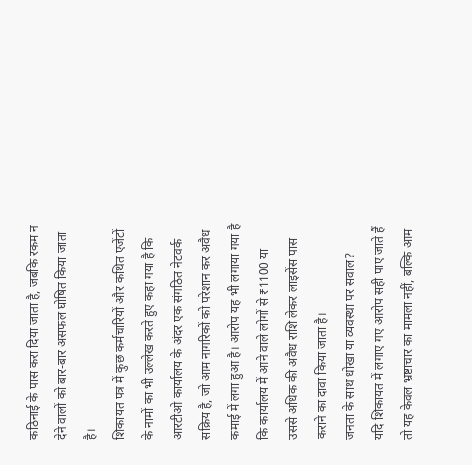कठिनाई के पास करा दिया जाता है, जबकि रकम न देने वालों को बार-बार असफल घोषित किया जाता है।
शिकायत पत्र में कुछ कर्मचारियों और कथित एजेंटों के नामों का भी उल्लेख करते हुए कहा गया है कि आरटीओ कार्यालय के अंदर एक संगठित नेटवर्क सक्रिय है, जो आम नागरिकों को परेशान कर अवैध कमाई में लगा हुआ है। आरोप यह भी लगाया गया है कि कार्यालय में आने वाले लोगों से ₹1100 या उससे अधिक की अवैध राशि लेकर लाइसेंस पास कराने का दावा किया जाता है।
जनता के साथ धोखा या व्यवस्था पर सवाल?
यदि शिकायत में लगाए गए आरोप सही पाए जाते हैं तो यह केवल भ्रष्टाचार का मामला नहीं, बल्कि आम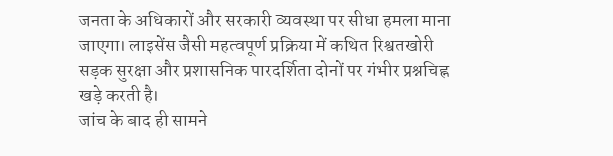जनता के अधिकारों और सरकारी व्यवस्था पर सीधा हमला माना जाएगा। लाइसेंस जैसी महत्वपूर्ण प्रक्रिया में कथित रिश्वतखोरी सड़क सुरक्षा और प्रशासनिक पारदर्शिता दोनों पर गंभीर प्रश्नचिह्न खड़े करती है।
जांच के बाद ही सामने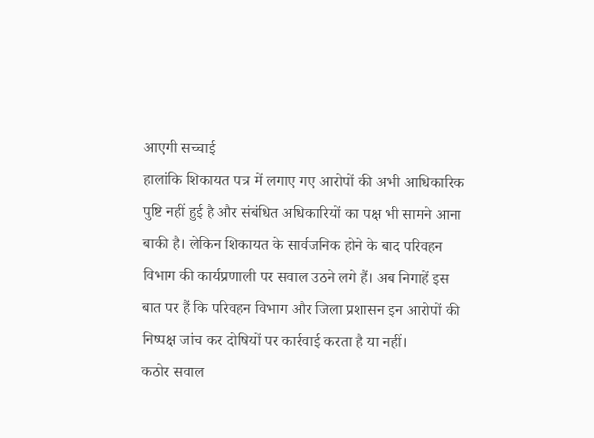आएगी सच्चाई
हालांकि शिकायत पत्र में लगाए गए आरोपों की अभी आधिकारिक पुष्टि नहीं हुई है और संबंधित अधिकारियों का पक्ष भी सामने आना बाकी है। लेकिन शिकायत के सार्वजनिक होने के बाद परिवहन विभाग की कार्यप्रणाली पर सवाल उठने लगे हैं। अब निगाहें इस बात पर हैं कि परिवहन विभाग और जिला प्रशासन इन आरोपों की निष्पक्ष जांच कर दोषियों पर कार्रवाई करता है या नहीं।
कठोर सवाल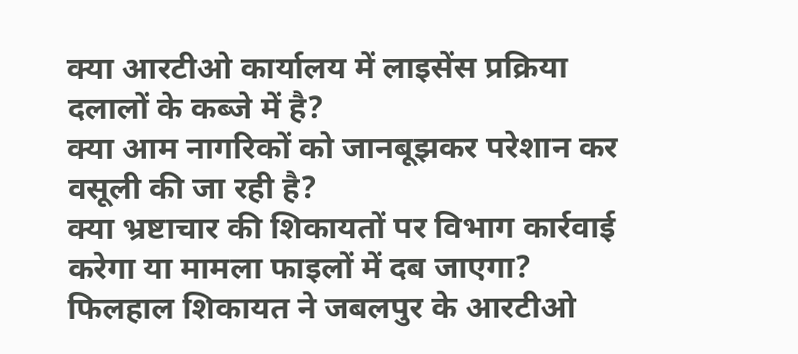क्या आरटीओ कार्यालय में लाइसेंस प्रक्रिया दलालों के कब्जे में है?
क्या आम नागरिकों को जानबूझकर परेशान कर वसूली की जा रही है?
क्या भ्रष्टाचार की शिकायतों पर विभाग कार्रवाई करेगा या मामला फाइलों में दब जाएगा?
फिलहाल शिकायत ने जबलपुर के आरटीओ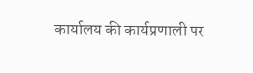कार्यालय की कार्यप्रणाली पर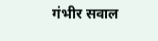गंभीर सवाल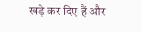खड़े कर दिए हैं और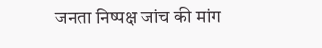जनता निष्पक्ष जांच की मांग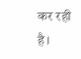कर रही है।